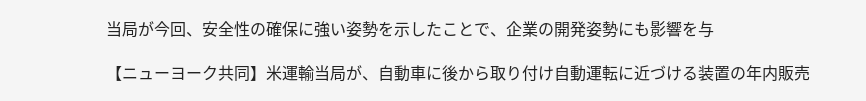当局が今回、安全性の確保に強い姿勢を示したことで、企業の開発姿勢にも影響を与

【ニューヨーク共同】米運輸当局が、自動車に後から取り付け自動運転に近づける装置の年内販売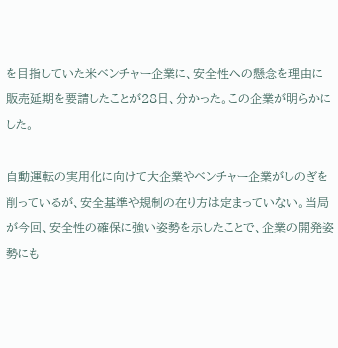を目指していた米ベンチャー企業に、安全性への懸念を理由に販売延期を要請したことが28日、分かった。この企業が明らかにした。

自動運転の実用化に向けて大企業やベンチャー企業がしのぎを削っているが、安全基準や規制の在り方は定まっていない。当局が今回、安全性の確保に強い姿勢を示したことで、企業の開発姿勢にも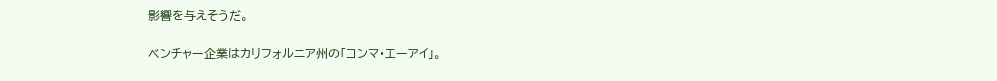影響を与えそうだ。

ベンチャー企業はカリフォルニア州の「コンマ・エーアイ」。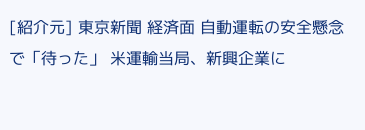[紹介元] 東京新聞 経済面 自動運転の安全懸念で「待った」 米運輸当局、新興企業に